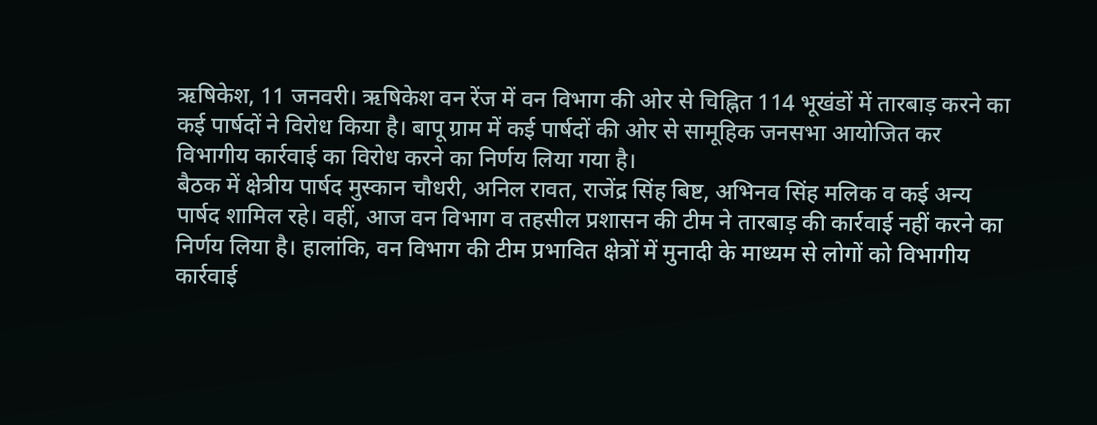ऋषिकेश, 11 जनवरी। ऋषिकेश वन रेंज में वन विभाग की ओर से चिह्नित 114 भूखंडों में तारबाड़ करने का कई पार्षदों ने विरोध किया है। बापू ग्राम में कई पार्षदों की ओर से सामूहिक जनसभा आयोजित कर विभागीय कार्रवाई का विरोध करने का निर्णय लिया गया है।
बैठक में क्षेत्रीय पार्षद मुस्कान चौधरी, अनिल रावत, राजेंद्र सिंह बिष्ट, अभिनव सिंह मलिक व कई अन्य पार्षद शामिल रहे। वहीं, आज वन विभाग व तहसील प्रशासन की टीम ने तारबाड़ की कार्रवाई नहीं करने का निर्णय लिया है। हालांकि, वन विभाग की टीम प्रभावित क्षेत्रों में मुनादी के माध्यम से लोगों को विभागीय कार्रवाई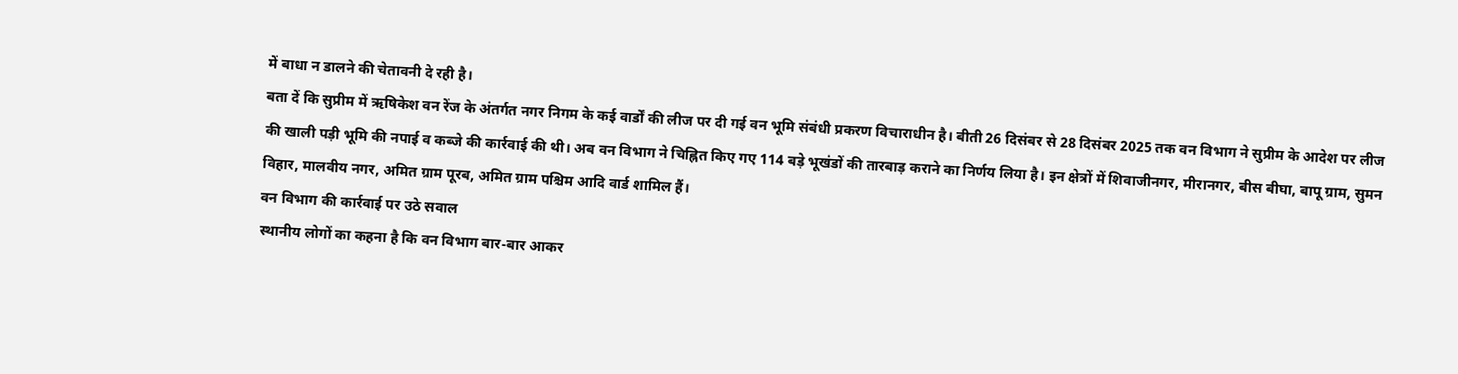में बाधा न डालने की चेतावनी दे रही है।
बता दें कि सुप्रीम में ऋषिकेश वन रेंज के अंतर्गत नगर निगम के कई वार्डों की लीज पर दी गई वन भूमि संबंधी प्रकरण विचाराधीन है। बीती 26 दिसंबर से 28 दिसंबर 2025 तक वन विभाग ने सुप्रीम के आदेश पर लीज की खाली पड़ी भूमि की नपाई व कब्जे की कार्रवाई की थी। अब वन विभाग ने चिह्नित किए गए 114 बड़े भूखंडों की तारबाड़ कराने का निर्णय लिया है। इन क्षेत्रों में शिवाजीनगर, मीरानगर, बीस बीघा, बापू ग्राम, सुमन विहार, मालवीय नगर, अमित ग्राम पूरब, अमित ग्राम पश्चिम आदि वार्ड शामिल हैं।
वन विभाग की कार्रवाई पर उठे सवाल
स्थानीय लोगों का कहना है कि वन विभाग बार-बार आकर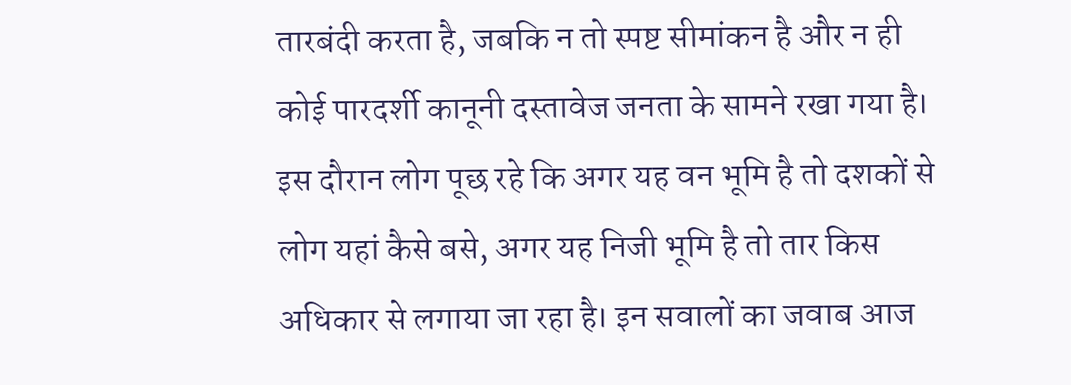तारबंदी करता है, जबकि न तो स्पष्ट सीमांकन है और न ही कोई पारदर्शी कानूनी दस्तावेज जनता के सामने रखा गया है। इस दौरान लोग पूछ रहे कि अगर यह वन भूमि है तो दशकों से लोग यहां कैसे बसे, अगर यह निजी भूमि है तो तार किस अधिकार से लगाया जा रहा है। इन सवालों का जवाब आज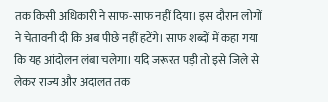तक किसी अधिकारी ने साफ-साफ नहीं दिया। इस दौरान लोगों ने चेतावनी दी कि अब पीछे नहीं हटेंगे। साफ शब्दों में कहा गया कि यह आंदोलन लंबा चलेगा। यदि जरूरत पड़ी तो इसे जिले से लेकर राज्य और अदालत तक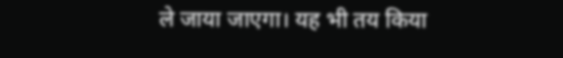ले जाया जाएगा। यह भी तय किया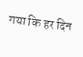गया कि हर दिन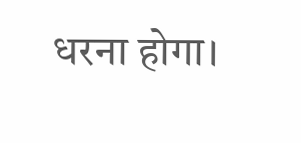धरना होगा।